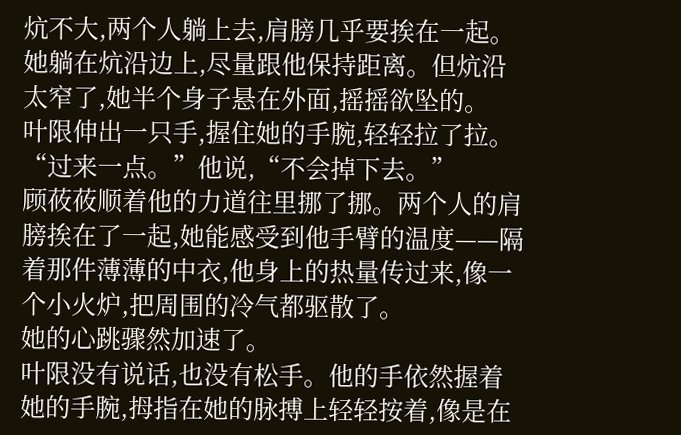炕不大,两个人躺上去,肩膀几乎要挨在一起。她躺在炕沿边上,尽量跟他保持距离。但炕沿太窄了,她半个身子悬在外面,摇摇欲坠的。
叶限伸出一只手,握住她的手腕,轻轻拉了拉。
“过来一点。”他说,“不会掉下去。”
顾莜莜顺着他的力道往里挪了挪。两个人的肩膀挨在了一起,她能感受到他手臂的温度——隔着那件薄薄的中衣,他身上的热量传过来,像一个小火炉,把周围的冷气都驱散了。
她的心跳骤然加速了。
叶限没有说话,也没有松手。他的手依然握着她的手腕,拇指在她的脉搏上轻轻按着,像是在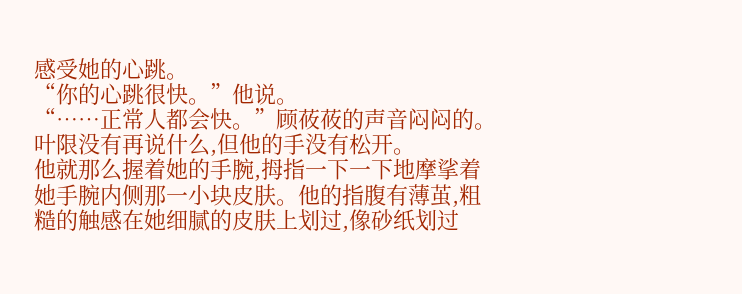感受她的心跳。
“你的心跳很快。”他说。
“……正常人都会快。”顾莜莜的声音闷闷的。
叶限没有再说什么,但他的手没有松开。
他就那么握着她的手腕,拇指一下一下地摩挲着她手腕内侧那一小块皮肤。他的指腹有薄茧,粗糙的触感在她细腻的皮肤上划过,像砂纸划过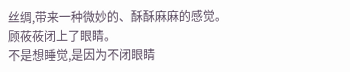丝绸,带来一种微妙的、酥酥麻麻的感觉。
顾莜莜闭上了眼睛。
不是想睡觉,是因为不闭眼睛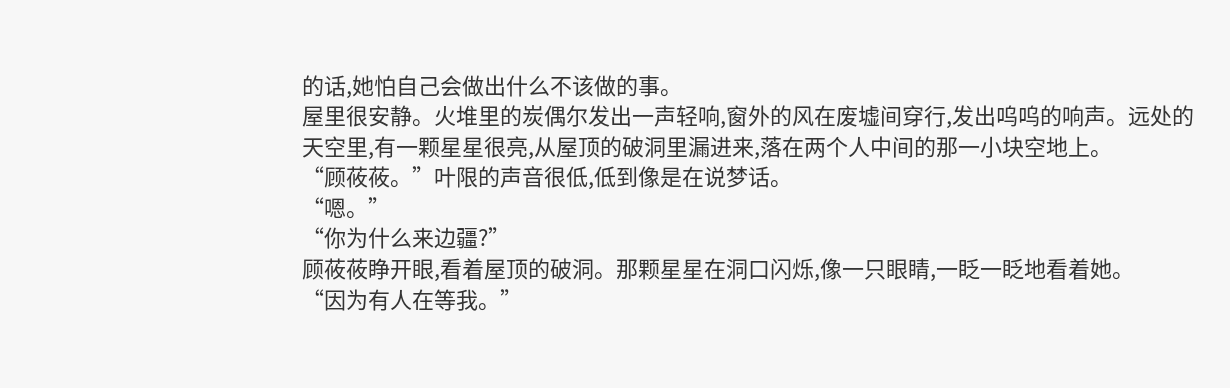的话,她怕自己会做出什么不该做的事。
屋里很安静。火堆里的炭偶尔发出一声轻响,窗外的风在废墟间穿行,发出呜呜的响声。远处的天空里,有一颗星星很亮,从屋顶的破洞里漏进来,落在两个人中间的那一小块空地上。
“顾莜莜。”叶限的声音很低,低到像是在说梦话。
“嗯。”
“你为什么来边疆?”
顾莜莜睁开眼,看着屋顶的破洞。那颗星星在洞口闪烁,像一只眼睛,一眨一眨地看着她。
“因为有人在等我。”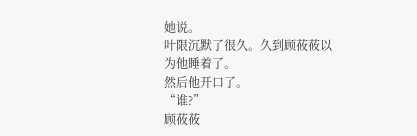她说。
叶限沉默了很久。久到顾莜莜以为他睡着了。
然后他开口了。
“谁?”
顾莜莜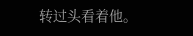转过头看着他。